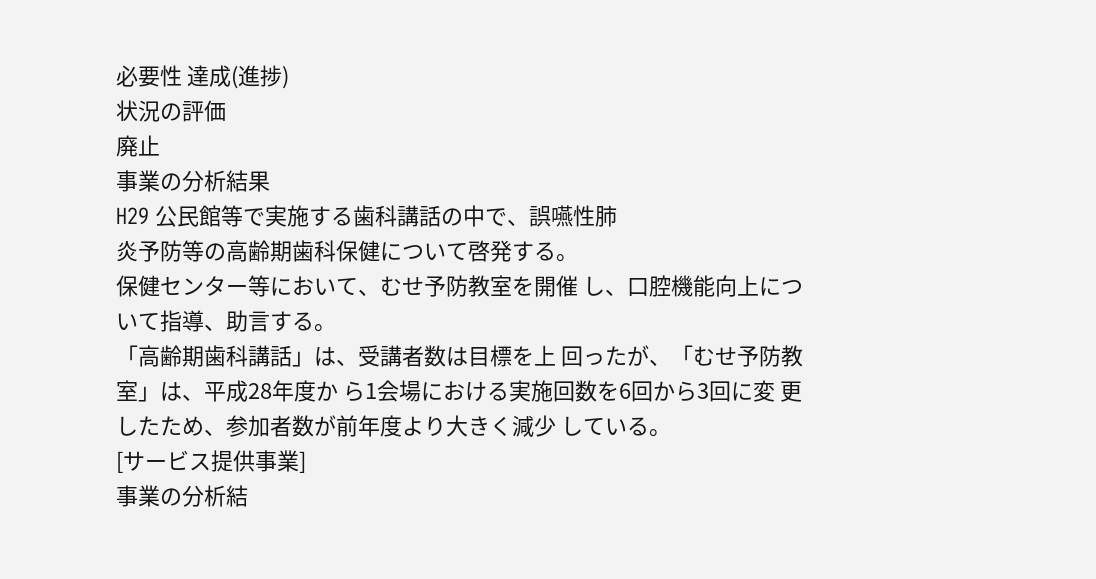必要性 達成(進捗)
状況の評価
廃止
事業の分析結果
H29 公民館等で実施する歯科講話の中で、誤嚥性肺
炎予防等の高齢期歯科保健について啓発する。
保健センター等において、むせ予防教室を開催 し、口腔機能向上について指導、助言する。
「高齢期歯科講話」は、受講者数は目標を上 回ったが、「むせ予防教室」は、平成28年度か ら1会場における実施回数を6回から3回に変 更したため、参加者数が前年度より大きく減少 している。
[サービス提供事業]
事業の分析結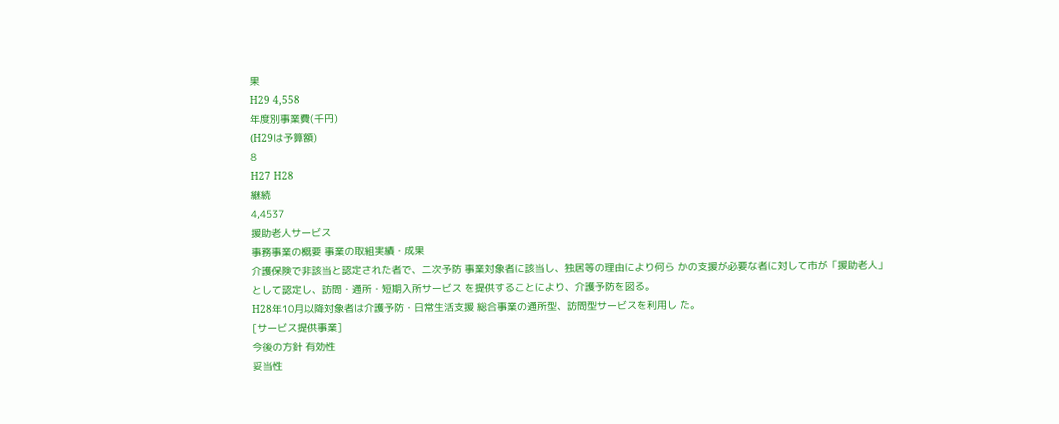果
H29 4,558
年度別事業費(千円)
(H29は予算額)
8
H27 H28
継続
4,4537
援助老人サービス
事務事業の概要 事業の取組実績・成果
介護保険で非該当と認定された者で、二次予防 事業対象者に該当し、独居等の理由により何ら かの支援が必要な者に対して市が「援助老人」
として認定し、訪問・通所・短期入所サービス を提供することにより、介護予防を図る。
H28年10月以降対象者は介護予防・日常生活支援 総合事業の通所型、訪問型サービスを利用し た。
[サービス提供事業]
今後の方針 有効性
妥当性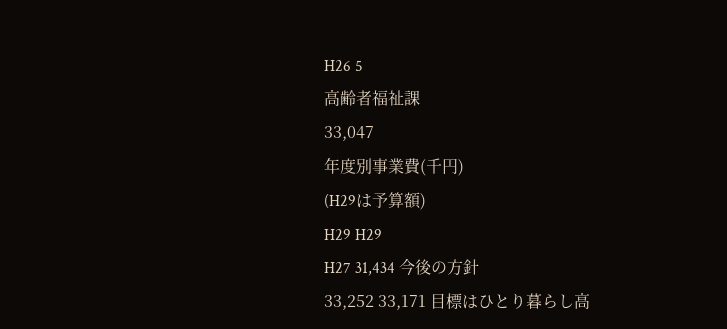H26 5
高齢者福祉課
33,047
年度別事業費(千円)
(H29は予算額)
H29 H29
H27 31,434 今後の方針
33,252 33,171 目標はひとり暮らし高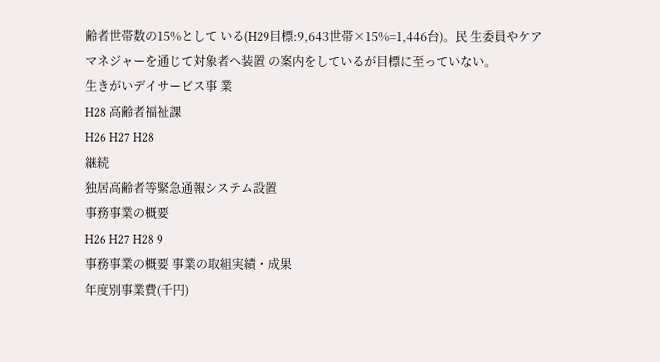齢者世帯数の15%として いる(H29目標:9,643世帯×15%=1,446台)。民 生委員やケアマネジャーを通じて対象者へ装置 の案内をしているが目標に至っていない。
生きがいデイサービス事 業
H28 高齢者福祉課
H26 H27 H28
継続
独居高齢者等緊急通報システム設置
事務事業の概要
H26 H27 H28 9
事務事業の概要 事業の取組実績・成果
年度別事業費(千円)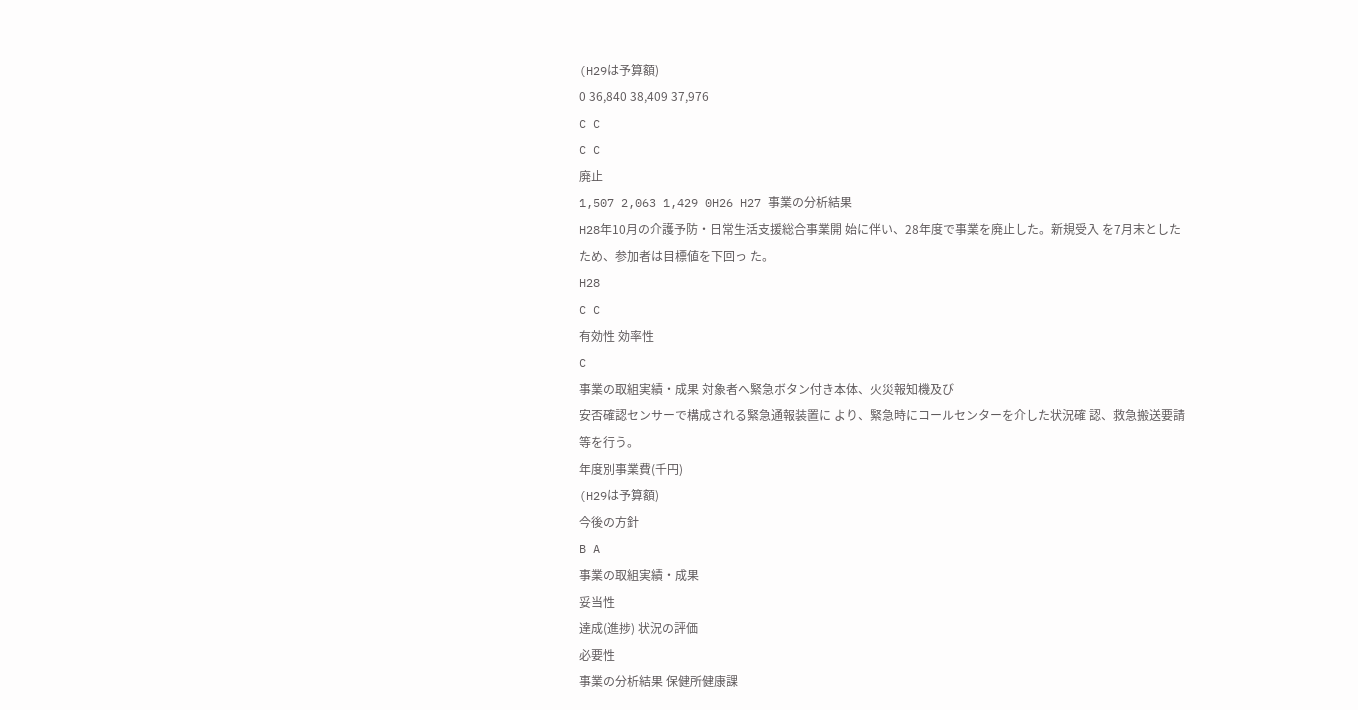(H29は予算額)
0 36,840 38,409 37,976
C C
C C
廃止
1,507 2,063 1,429 0H26 H27 事業の分析結果
H28年10月の介護予防・日常生活支援総合事業開 始に伴い、28年度で事業を廃止した。新規受入 を7月末としたため、参加者は目標値を下回っ た。
H28
C C
有効性 効率性
C
事業の取組実績・成果 対象者へ緊急ボタン付き本体、火災報知機及び
安否確認センサーで構成される緊急通報装置に より、緊急時にコールセンターを介した状況確 認、救急搬送要請等を行う。
年度別事業費(千円)
(H29は予算額)
今後の方針
B A
事業の取組実績・成果
妥当性
達成(進捗) 状況の評価
必要性
事業の分析結果 保健所健康課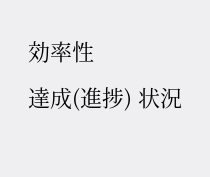効率性
達成(進捗) 状況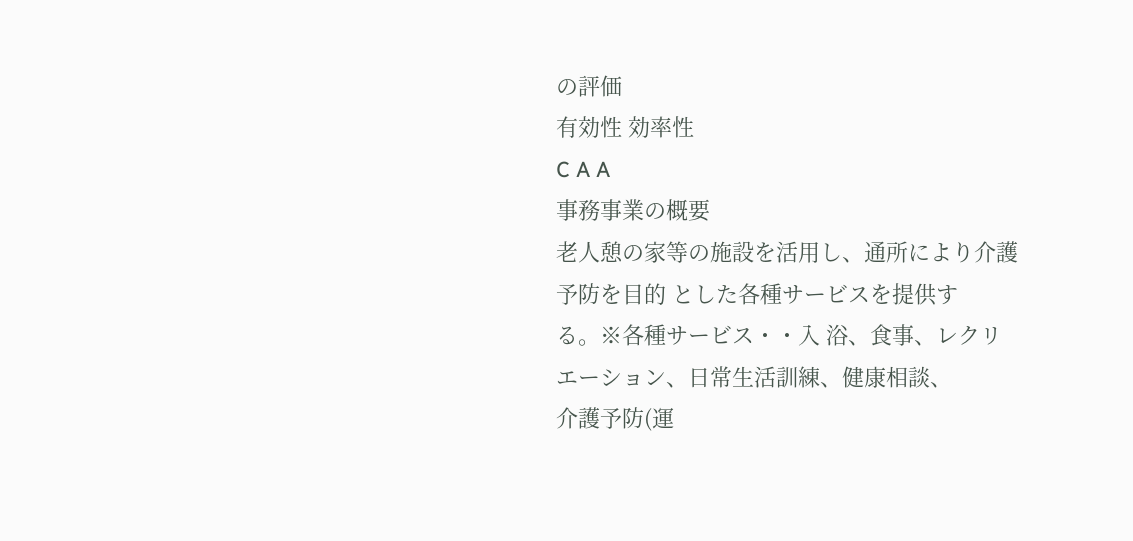の評価
有効性 効率性
C A A
事務事業の概要
老人憩の家等の施設を活用し、通所により介護予防を目的 とした各種サービスを提供する。※各種サービス・・入 浴、食事、レクリエーション、日常生活訓練、健康相談、
介護予防(運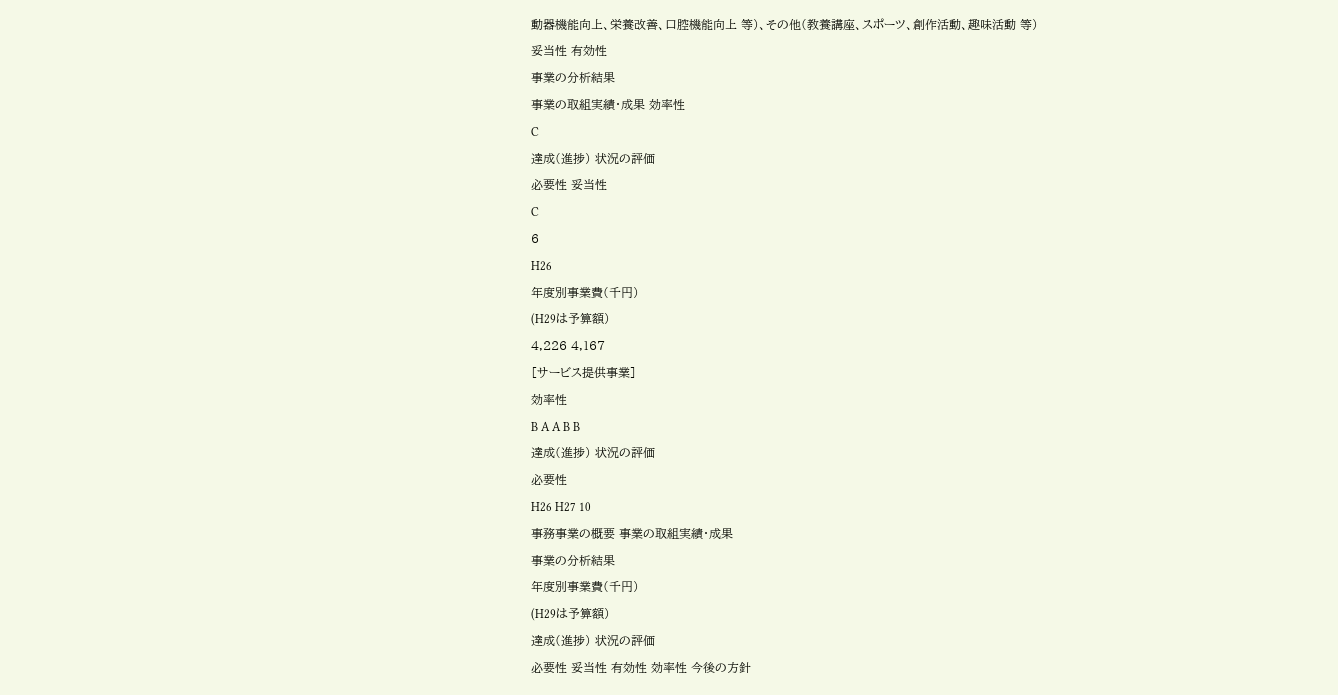動器機能向上、栄養改善、口腔機能向上 等)、その他(教養講座、スポーツ、創作活動、趣味活動 等)
妥当性 有効性
事業の分析結果
事業の取組実績・成果 効率性
C
達成(進捗) 状況の評価
必要性 妥当性
C
6
H26
年度別事業費(千円)
(H29は予算額)
4,226 4,167
[サービス提供事業]
効率性
B A A B B
達成(進捗) 状況の評価
必要性
H26 H27 10
事務事業の概要 事業の取組実績・成果
事業の分析結果
年度別事業費(千円)
(H29は予算額)
達成(進捗) 状況の評価
必要性 妥当性 有効性 効率性 今後の方針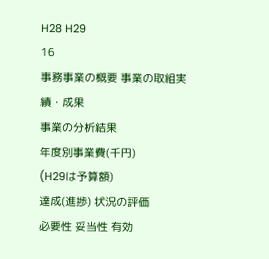H28 H29
16
事務事業の概要 事業の取組実績・成果
事業の分析結果
年度別事業費(千円)
(H29は予算額)
達成(進捗) 状況の評価
必要性 妥当性 有効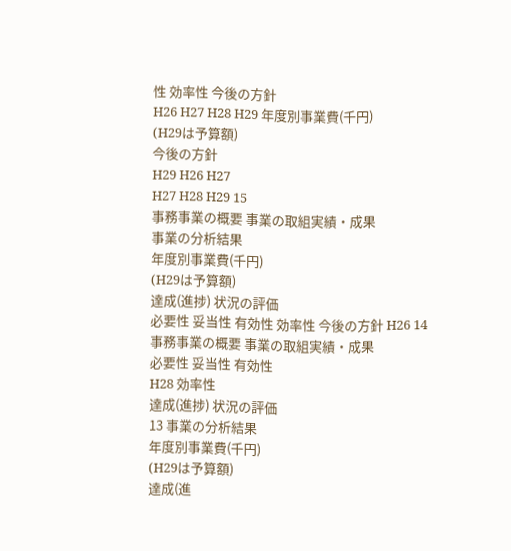性 効率性 今後の方針
H26 H27 H28 H29 年度別事業費(千円)
(H29は予算額)
今後の方針
H29 H26 H27
H27 H28 H29 15
事務事業の概要 事業の取組実績・成果
事業の分析結果
年度別事業費(千円)
(H29は予算額)
達成(進捗) 状況の評価
必要性 妥当性 有効性 効率性 今後の方針 H26 14
事務事業の概要 事業の取組実績・成果
必要性 妥当性 有効性
H28 効率性
達成(進捗) 状況の評価
13 事業の分析結果
年度別事業費(千円)
(H29は予算額)
達成(進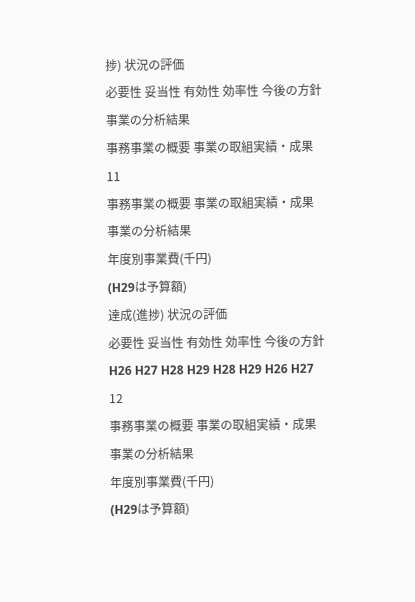捗) 状況の評価
必要性 妥当性 有効性 効率性 今後の方針
事業の分析結果
事務事業の概要 事業の取組実績・成果
11
事務事業の概要 事業の取組実績・成果
事業の分析結果
年度別事業費(千円)
(H29は予算額)
達成(進捗) 状況の評価
必要性 妥当性 有効性 効率性 今後の方針
H26 H27 H28 H29 H28 H29 H26 H27
12
事務事業の概要 事業の取組実績・成果
事業の分析結果
年度別事業費(千円)
(H29は予算額)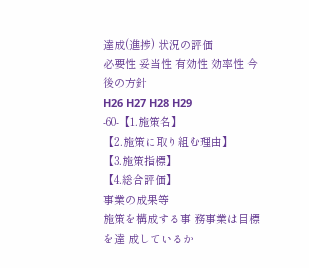達成(進捗) 状況の評価
必要性 妥当性 有効性 効率性 今後の方針
H26 H27 H28 H29
-60-【1.施策名】
【2.施策に取り組む理由】
【3.施策指標】
【4.総合評価】
事業の成果等
施策を構成する事 務事業は目標を達 成しているか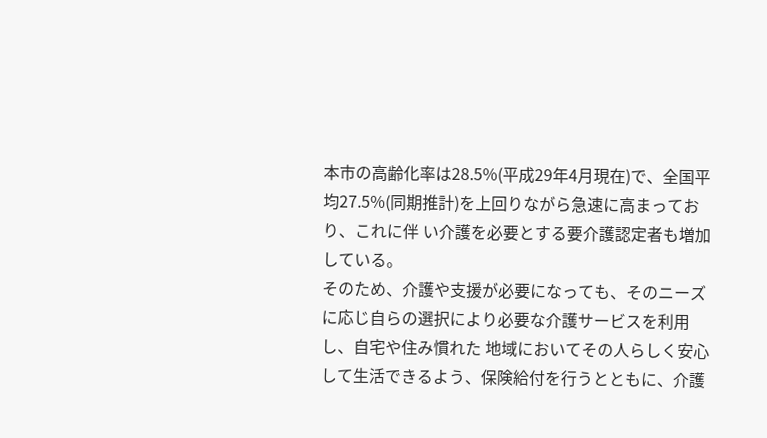本市の高齢化率は28.5%(平成29年4月現在)で、全国平均27.5%(同期推計)を上回りながら急速に高まっており、これに伴 い介護を必要とする要介護認定者も増加している。
そのため、介護や支援が必要になっても、そのニーズに応じ自らの選択により必要な介護サービスを利用し、自宅や住み慣れた 地域においてその人らしく安心して生活できるよう、保険給付を行うとともに、介護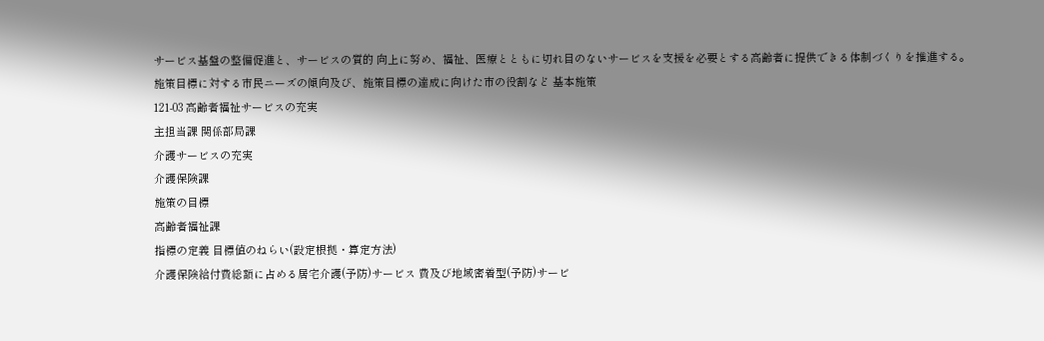サービス基盤の整備促進と、サービスの質的 向上に努め、福祉、医療とともに切れ目のないサービスを支援を必要とする高齢者に提供できる体制づくりを推進する。
施策目標に対する市民ニーズの傾向及び、施策目標の達成に向けた市の役割など 基本施策
121-03 高齢者福祉サービスの充実
主担当課 関係部局課
介護サービスの充実
介護保険課
施策の目標
高齢者福祉課
指標の定義 目標値のねらい(設定根拠・算定方法)
介護保険給付費総額に占める居宅介護(予防)サービス 費及び地域密着型(予防)サービ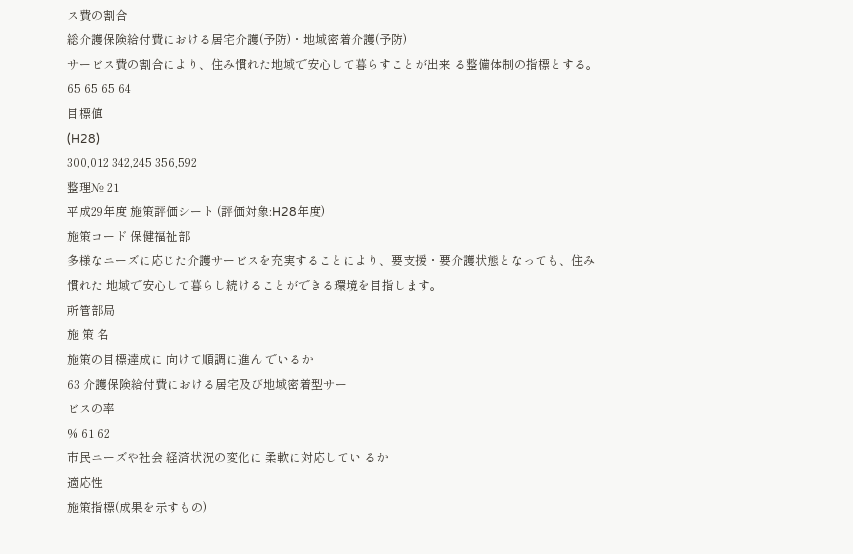ス費の割合
総介護保険給付費における居宅介護(予防)・地域密着介護(予防)
サービス費の割合により、住み慣れた地域で安心して暮らすことが出来 る整備体制の指標とする。
65 65 65 64
目標値
(H28)
300,012 342,245 356,592
整理№ 21
平成29年度 施策評価シート (評価対象:H28年度)
施策コード 保健福祉部
多様なニーズに応じた介護サービスを充実することにより、要支援・要介護状態となっても、住み慣れた 地域で安心して暮らし続けることができる環境を目指します。
所管部局
施 策 名
施策の目標達成に 向けて順調に進ん でいるか
63 介護保険給付費における居宅及び地域密着型サー
ビスの率
% 61 62
市民ニーズや社会 経済状況の変化に 柔軟に対応してい るか
適応性
施策指標(成果を示すもの)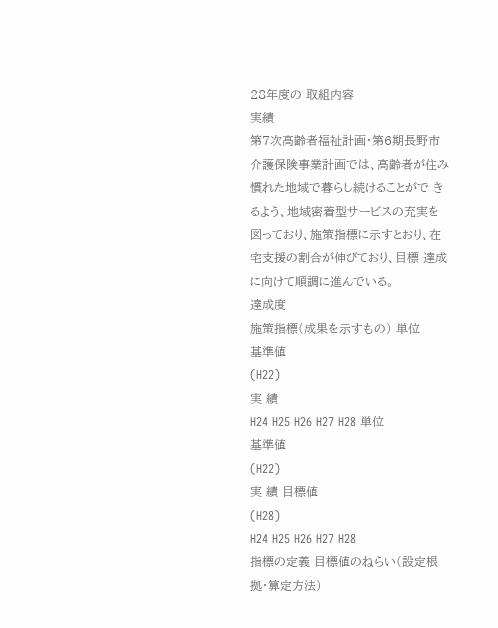28年度の 取組内容
実績
第7次高齢者福祉計画・第6期長野市介護保険事業計画では、高齢者が住み慣れた地域で暮らし続けることがで きるよう、地域密着型サービスの充実を図っており、施策指標に示すとおり、在宅支援の割合が伸びており、目標 達成に向けて順調に進んでいる。
達成度
施策指標(成果を示すもの) 単位
基準値
(H22)
実 績
H24 H25 H26 H27 H28 単位
基準値
(H22)
実 績 目標値
(H28)
H24 H25 H26 H27 H28
指標の定義 目標値のねらい(設定根拠・算定方法)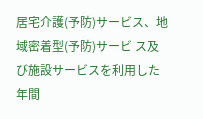居宅介護(予防)サービス、地域密着型(予防)サービ ス及び施設サービスを利用した年間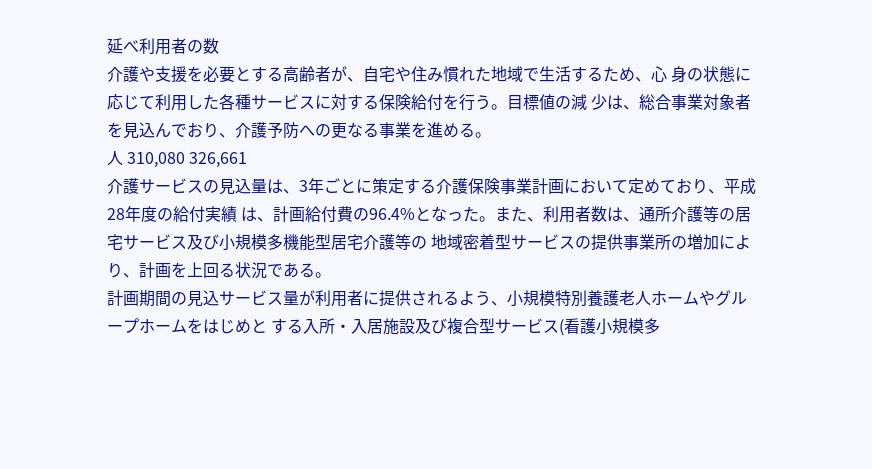延べ利用者の数
介護や支援を必要とする高齢者が、自宅や住み慣れた地域で生活するため、心 身の状態に応じて利用した各種サービスに対する保険給付を行う。目標値の減 少は、総合事業対象者を見込んでおり、介護予防への更なる事業を進める。
人 310,080 326,661
介護サービスの見込量は、3年ごとに策定する介護保険事業計画において定めており、平成28年度の給付実績 は、計画給付費の96.4%となった。また、利用者数は、通所介護等の居宅サービス及び小規模多機能型居宅介護等の 地域密着型サービスの提供事業所の増加により、計画を上回る状況である。
計画期間の見込サービス量が利用者に提供されるよう、小規模特別養護老人ホームやグループホームをはじめと する入所・入居施設及び複合型サービス(看護小規模多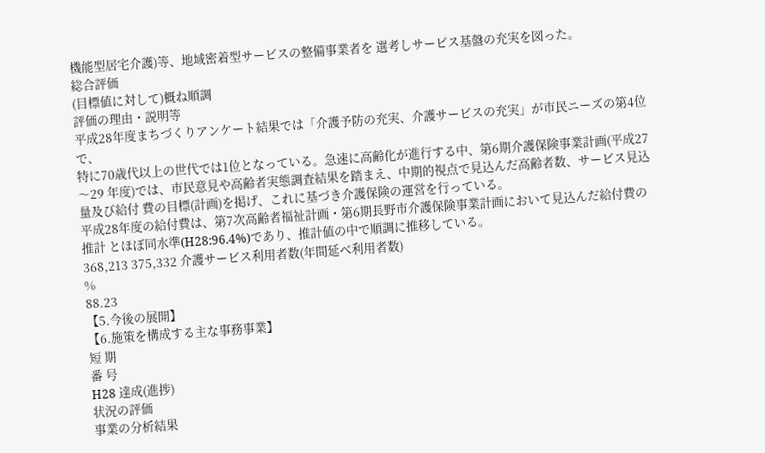機能型居宅介護)等、地域密着型サービスの整備事業者を 選考しサービス基盤の充実を図った。
総合評価
(目標値に対して)概ね順調
評価の理由・説明等
平成28年度まちづくりアンケート結果では「介護予防の充実、介護サービスの充実」が市民ニーズの第4位で、
特に70歳代以上の世代では1位となっている。急速に高齢化が進行する中、第6期介護保険事業計画(平成27〜29 年度)では、市民意見や高齢者実態調査結果を踏まえ、中期的視点で見込んだ高齢者数、サービス見込量及び給付 費の目標(計画)を掲げ、これに基づき介護保険の運営を行っている。
平成28年度の給付費は、第7次高齢者福祉計画・第6期長野市介護保険事業計画において見込んだ給付費の推計 とほぼ同水準(H28:96.4%)であり、推計値の中で順調に推移している。
368,213 375,332 介護サービス利用者数(年間延べ利用者数)
%
88.23
【5.今後の展開】
【6.施策を構成する主な事務事業】
短 期
番 号
H28 達成(進捗)
状況の評価
事業の分析結果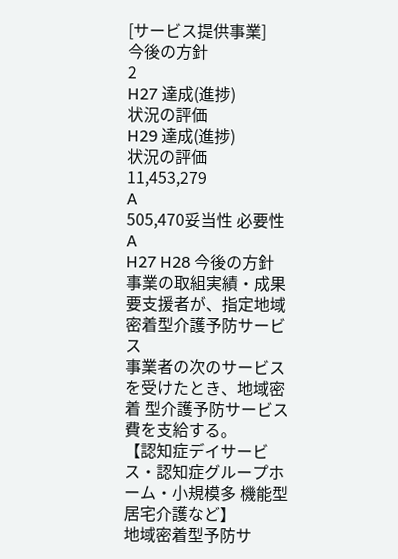[サービス提供事業]
今後の方針
2
H27 達成(進捗)
状況の評価
H29 達成(進捗)
状況の評価
11,453,279
A
505,470妥当性 必要性
A
H27 H28 今後の方針
事業の取組実績・成果 要支援者が、指定地域密着型介護予防サービス
事業者の次のサービスを受けたとき、地域密着 型介護予防サービス費を支給する。
【認知症デイサービス・認知症グループホーム・小規模多 機能型居宅介護など】
地域密着型予防サ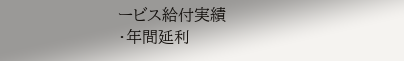ービス給付実績
・年間延利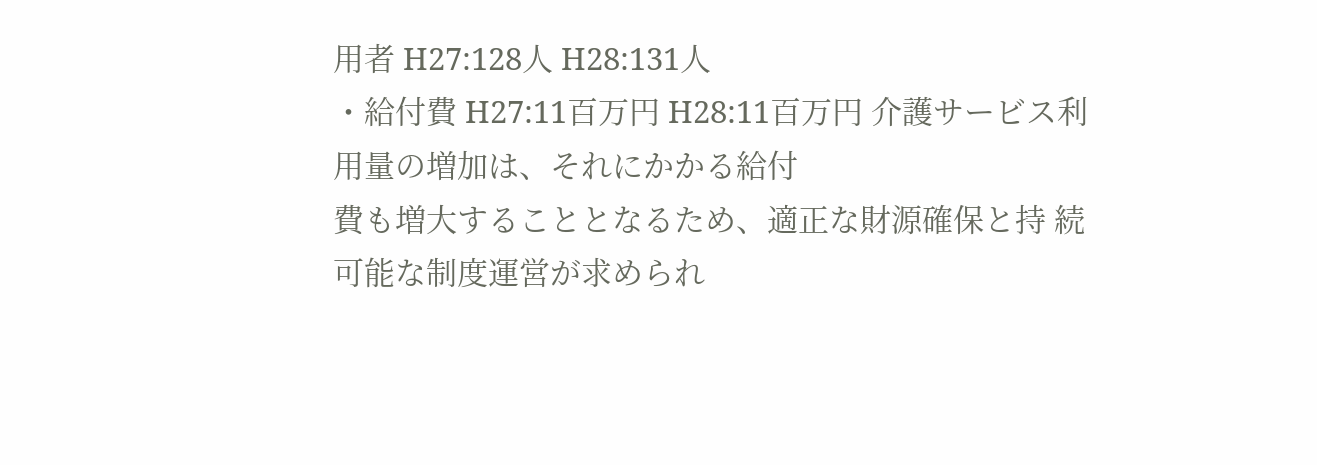用者 H27:128人 H28:131人
・給付費 H27:11百万円 H28:11百万円 介護サービス利用量の増加は、それにかかる給付
費も増大することとなるため、適正な財源確保と持 続可能な制度運営が求められ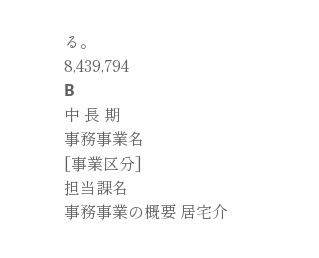る。
8,439,794
B
中 長 期
事務事業名
[事業区分]
担当課名
事務事業の概要 居宅介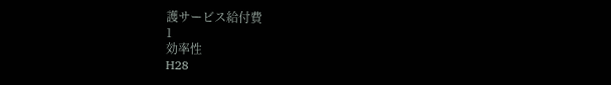護サービス給付費
1
効率性
H28